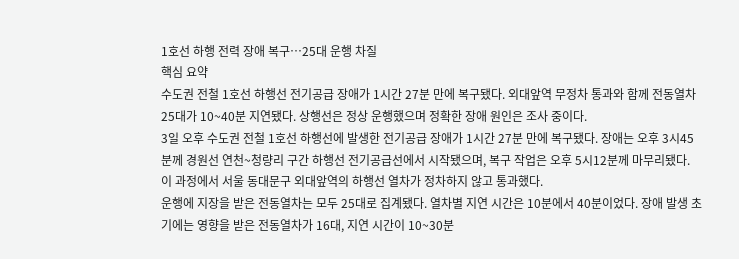1호선 하행 전력 장애 복구…25대 운행 차질
핵심 요약
수도권 전철 1호선 하행선 전기공급 장애가 1시간 27분 만에 복구됐다. 외대앞역 무정차 통과와 함께 전동열차 25대가 10~40분 지연됐다. 상행선은 정상 운행했으며 정확한 장애 원인은 조사 중이다.
3일 오후 수도권 전철 1호선 하행선에 발생한 전기공급 장애가 1시간 27분 만에 복구됐다. 장애는 오후 3시45분께 경원선 연천~청량리 구간 하행선 전기공급선에서 시작됐으며, 복구 작업은 오후 5시12분께 마무리됐다. 이 과정에서 서울 동대문구 외대앞역의 하행선 열차가 정차하지 않고 통과했다.
운행에 지장을 받은 전동열차는 모두 25대로 집계됐다. 열차별 지연 시간은 10분에서 40분이었다. 장애 발생 초기에는 영향을 받은 전동열차가 16대, 지연 시간이 10~30분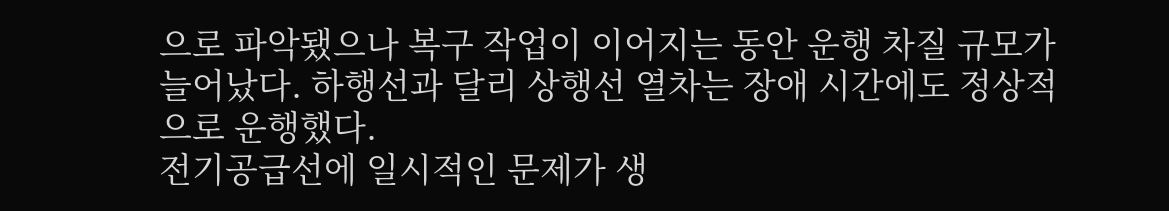으로 파악됐으나 복구 작업이 이어지는 동안 운행 차질 규모가 늘어났다. 하행선과 달리 상행선 열차는 장애 시간에도 정상적으로 운행했다.
전기공급선에 일시적인 문제가 생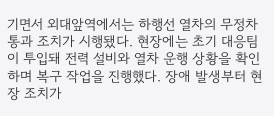기면서 외대앞역에서는 하행선 열차의 무정차 통과 조치가 시행됐다. 현장에는 초기 대응팀이 투입돼 전력 설비와 열차 운행 상황을 확인하며 복구 작업을 진행했다. 장애 발생부터 현장 조치가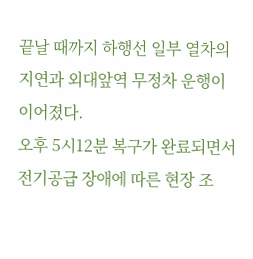끝날 때까지 하행선 일부 열차의 지연과 외대앞역 무정차 운행이 이어졌다.
오후 5시12분 복구가 완료되면서 전기공급 장애에 따른 현장 조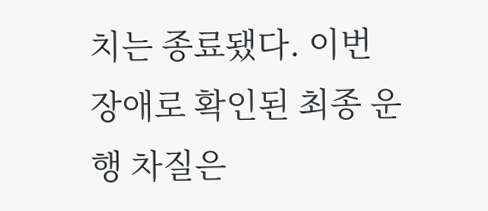치는 종료됐다. 이번 장애로 확인된 최종 운행 차질은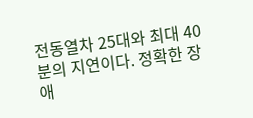전동열차 25대와 최대 40분의 지연이다. 정확한 장애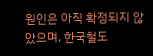원인은 아직 확정되지 않았으며, 한국철도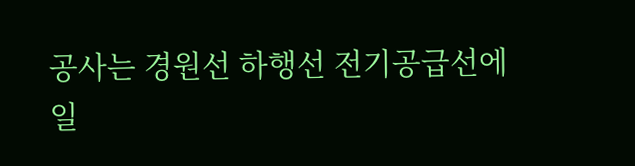공사는 경원선 하행선 전기공급선에 일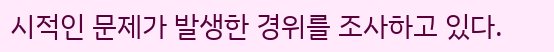시적인 문제가 발생한 경위를 조사하고 있다.